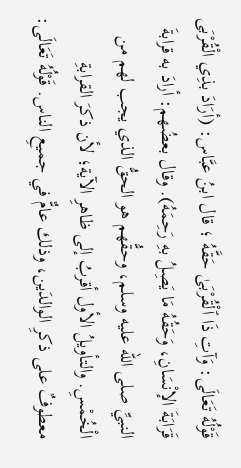قَوْلُهُ تَعَالَى: وَآتِ ذَا ٱلْقُرْبَىٰ حَقَّهُ ؛ قال ابنُ عبَّاس: (أرَادَ بذِي الْقُرْبَى قَرَابَةَ الإنْسَانِ، وَحَقُهُ مَا يَصِلُ بهِ رَحِمَهُ). وقال بعضُهم: أرادَ به قرابةَ النبيِّ صلى الله عليه وسلم، وحقُّهم هو الحقُّ الذي يجب لهم من الْخُمْسِ. والتأويلُ الأول أقربُ إلى ظاهرِ الآية؛ لأن ذكرَ القرابةِ معطوفٌ على ذكرِ الوالدَين، وذلك عامٌّ في جميعِ الناس. قَوْلُهُ تَعَالَى: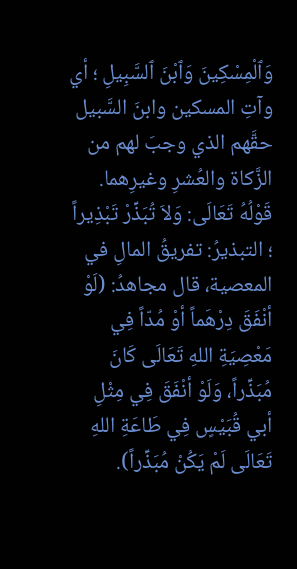وَٱلْمِسْكِينَ وَٱبْنَ ٱلسَّبِيلِ ؛ أي وآتِ المسكين وابنَ السَّبيل حقَّهم الذي وجبَ لهم من الزَّكاة والعُشرِ وغيرِهما. قَوْلُهُ تَعَالَى: وَلاَ تُبَذِّرْ تَبْذِيراً ؛ التبذيرُ: تفريقُ المالِ في المعصية، قال مجاهدُ: (لَوْ أنْفَقَ دِرْهَماً أوْ مُدّاً فِي مَعْصِيَةِ اللهِ تَعَالَى كَانَ مُبَذِّراً، وَلَوْ أنْفَقَ فِي مِثْلِ أبي قُبَيْسٍ فِي طَاعَةِ اللهِ تَعَالَى لَمْ يَكُنْ مُبَذِّراً).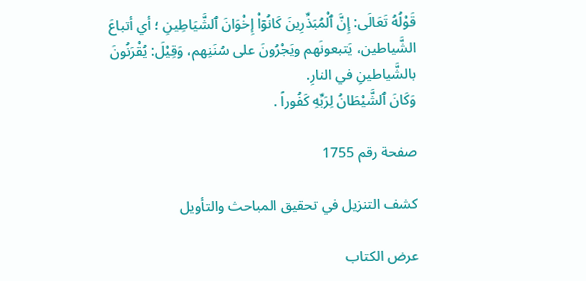قَوْلُهُ تَعَالَى: إِنَّ ٱلْمُبَذِّرِينَ كَانُوۤاْ إِخْوَانَ ٱلشَّيَاطِينِ ؛ أي أتباعَ الشَّياطين، يَتبعونَهم ويَجْرُونَ على سُنَنِهم، وَقِيْلَ: يُقْرَنُونَ بالشَّياطينِ في النارِ.
وَكَانَ ٱلشَّيْطَانُ لِرَبِّهِ كَفُوراً .

صفحة رقم 1755

كشف التنزيل في تحقيق المباحث والتأويل

عرض الكتاب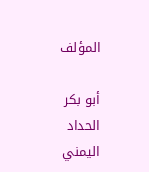المؤلف

أبو بكر الحداد اليمني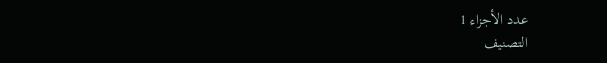عدد الأجزاء 1
التصنيف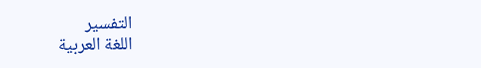التفسير
اللغة العربية